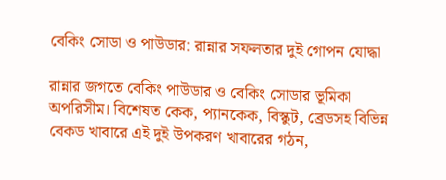বেকিং সোডা ও পাউডার: রান্নার সফলতার দুই গোপন যোদ্ধা

রান্নার জগতে বেকিং পাউডার ও বেকিং সোডার ভূমিকা অপরিসীম। বিশেষত কেক, প্যানকেক, বিস্কুট, ব্রেডসহ বিভিন্ন বেকড খাবারে এই দুই উপকরণ খাবারের গঠন,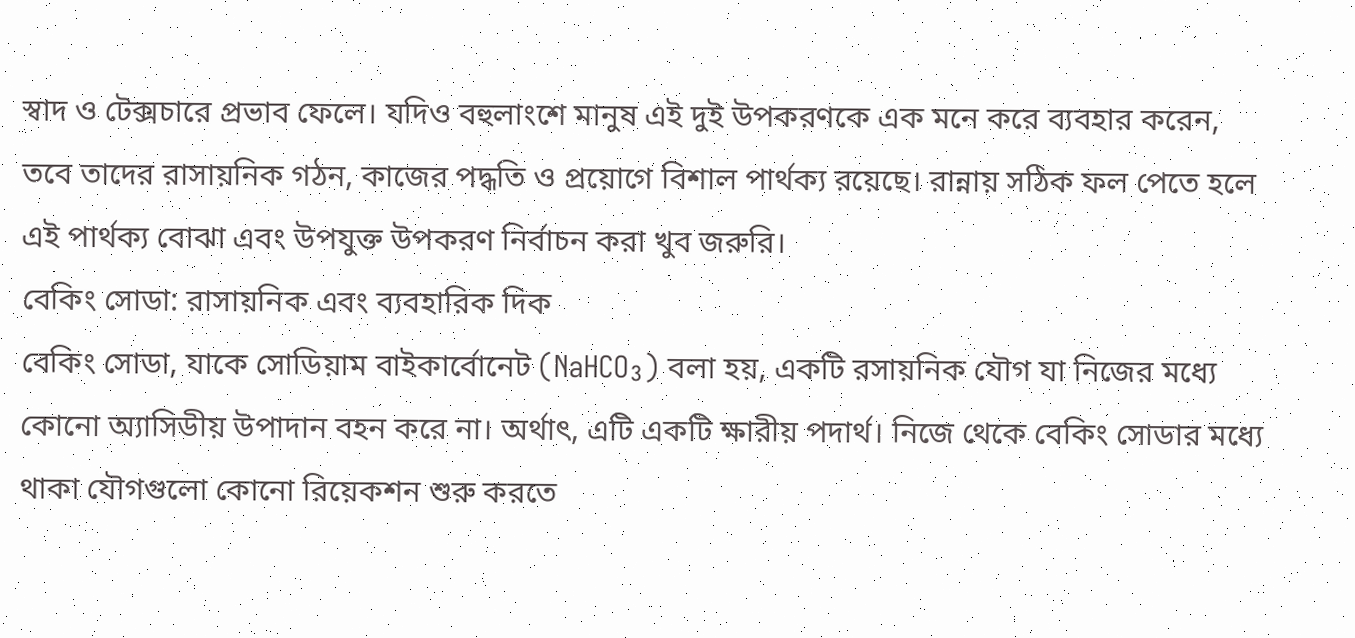স্বাদ ও টেক্সচারে প্রভাব ফেলে। যদিও বহুলাংশে মানুষ এই দুই উপকরণকে এক মনে করে ব্যবহার করেন, তবে তাদের রাসায়নিক গঠন, কাজের পদ্ধতি ও প্রয়োগে বিশাল পার্থক্য রয়েছে। রান্নায় সঠিক ফল পেতে হলে এই পার্থক্য বোঝা এবং উপযুক্ত উপকরণ নির্বাচন করা খুব জরুরি।
বেকিং সোডা: রাসায়নিক এবং ব্যবহারিক দিক
বেকিং সোডা, যাকে সোডিয়াম বাইকার্বোনেট (NaHCO₃) বলা হয়, একটি রসায়নিক যৌগ যা নিজের মধ্যে কোনো অ্যাসিডীয় উপাদান বহন করে না। অর্থাৎ, এটি একটি ক্ষারীয় পদার্থ। নিজে থেকে বেকিং সোডার মধ্যে থাকা যৌগগুলো কোনো রিয়েকশন শুরু করতে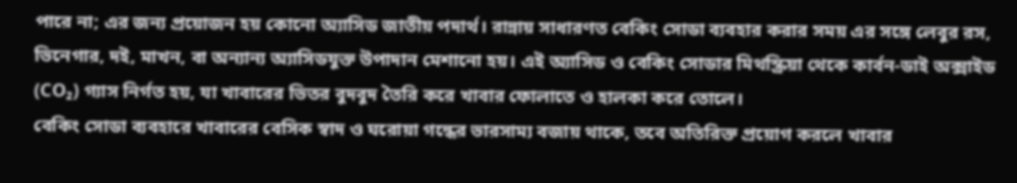পারে না; এর জন্য প্রয়োজন হয় কোনো অ্যাসিড জাতীয় পদার্থ। রান্নায় সাধারণত বেকিং সোডা ব্যবহার করার সময় এর সঙ্গে লেবুর রস, ভিনেগার, দই, মাখন, বা অন্যান্য অ্যাসিডযুক্ত উপাদান মেশানো হয়। এই অ্যাসিড ও বেকিং সোডার মিথস্ক্রিয়া থেকে কার্বন-ডাই অক্সাইড (CO₂) গ্যাস নির্গত হয়, যা খাবারের ভিতর বুদবুদ তৈরি করে খাবার ফোলাতে ও হালকা করে তোলে।
বেকিং সোডা ব্যবহারে খাবারের বেসিক স্বাদ ও ঘরোয়া গন্ধের ভারসাম্য বজায় থাকে, তবে অতিরিক্ত প্রয়োগ করলে খাবার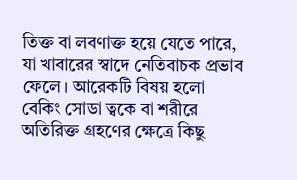তিক্ত বা লবণাক্ত হয়ে যেতে পারে, যা খাবারের স্বাদে নেতিবাচক প্রভাব ফেলে। আরেকটি বিষয় হলো বেকিং সোডা ত্বকে বা শরীরে অতিরিক্ত গ্রহণের ক্ষেত্রে কিছু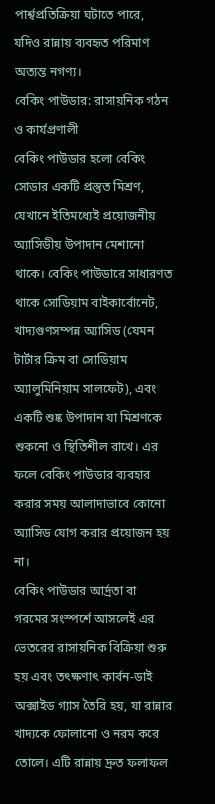পার্শ্বপ্রতিক্রিয়া ঘটাতে পারে, যদিও রান্নায় ব্যবহৃত পরিমাণ অত্যন্ত নগণ্য।
বেকিং পাউডার: রাসায়নিক গঠন ও কার্যপ্রণালী
বেকিং পাউডার হলো বেকিং সোডার একটি প্রস্তুত মিশ্রণ, যেখানে ইতিমধ্যেই প্রয়োজনীয় অ্যাসিডীয় উপাদান মেশানো থাকে। বেকিং পাউডারে সাধারণত থাকে সোডিয়াম বাইকার্বোনেট, খাদ্যগুণসম্পন্ন অ্যাসিড (যেমন টার্টার ক্রিম বা সোডিয়াম অ্যালুমিনিয়াম সালফেট), এবং একটি শুষ্ক উপাদান যা মিশ্রণকে শুকনো ও স্থিতিশীল রাখে। এর ফলে বেকিং পাউডার ব্যবহার করার সময় আলাদাভাবে কোনো অ্যাসিড যোগ করার প্রয়োজন হয় না।
বেকিং পাউডার আর্দ্রতা বা গরমের সংস্পর্শে আসলেই এর ভেতরের রাসায়নিক বিক্রিয়া শুরু হয় এবং তৎক্ষণাৎ কার্বন-ডাই অক্সাইড গ্যাস তৈরি হয়, যা রান্নার খাদ্যকে ফোলানো ও নরম করে তোলে। এটি রান্নায় দ্রুত ফলাফল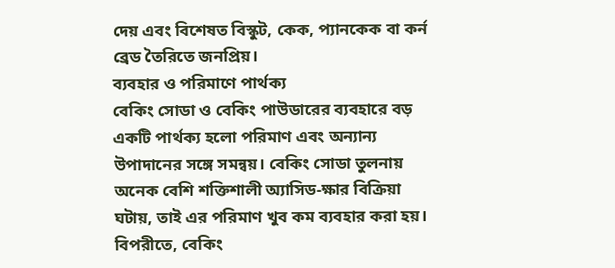দেয় এবং বিশেষত বিস্কুট, কেক, প্যানকেক বা কর্ন ব্রেড তৈরিতে জনপ্রিয়।
ব্যবহার ও পরিমাণে পার্থক্য
বেকিং সোডা ও বেকিং পাউডারের ব্যবহারে বড় একটি পার্থক্য হলো পরিমাণ এবং অন্যান্য উপাদানের সঙ্গে সমন্বয়। বেকিং সোডা তুলনায় অনেক বেশি শক্তিশালী অ্যাসিড-ক্ষার বিক্রিয়া ঘটায়, তাই এর পরিমাণ খুব কম ব্যবহার করা হয়। বিপরীতে, বেকিং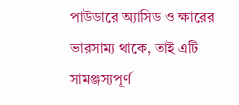পাউডারে অ্যাসিড ও ক্ষারের ভারসাম্য থাকে, তাই এটি সামঞ্জস্যপূর্ণ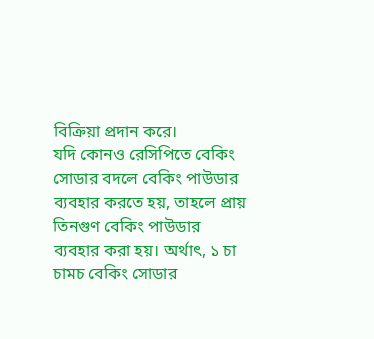বিক্রিয়া প্রদান করে।
যদি কোনও রেসিপিতে বেকিং সোডার বদলে বেকিং পাউডার ব্যবহার করতে হয়, তাহলে প্রায় তিনগুণ বেকিং পাউডার ব্যবহার করা হয়। অর্থাৎ, ১ চা চামচ বেকিং সোডার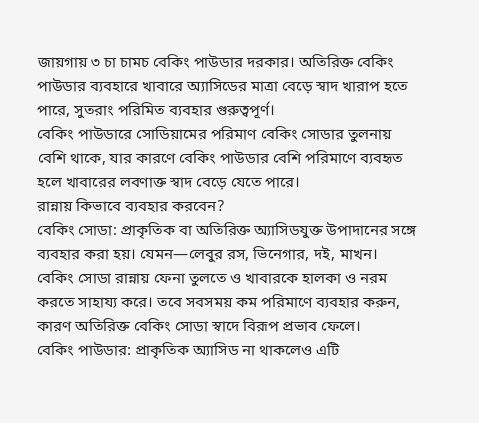জায়গায় ৩ চা চামচ বেকিং পাউডার দরকার। অতিরিক্ত বেকিং পাউডার ব্যবহারে খাবারে অ্যাসিডের মাত্রা বেড়ে স্বাদ খারাপ হতে পারে, সুতরাং পরিমিত ব্যবহার গুরুত্বপূর্ণ।
বেকিং পাউডারে সোডিয়ামের পরিমাণ বেকিং সোডার তুলনায় বেশি থাকে, যার কারণে বেকিং পাউডার বেশি পরিমাণে ব্যবহৃত হলে খাবারের লবণাক্ত স্বাদ বেড়ে যেতে পারে।
রান্নায় কিভাবে ব্যবহার করবেন?
বেকিং সোডা: প্রাকৃতিক বা অতিরিক্ত অ্যাসিডযুক্ত উপাদানের সঙ্গে ব্যবহার করা হয়। যেমন—লেবুর রস, ভিনেগার, দই, মাখন। বেকিং সোডা রান্নায় ফেনা তুলতে ও খাবারকে হালকা ও নরম করতে সাহায্য করে। তবে সবসময় কম পরিমাণে ব্যবহার করুন, কারণ অতিরিক্ত বেকিং সোডা স্বাদে বিরূপ প্রভাব ফেলে।
বেকিং পাউডার: প্রাকৃতিক অ্যাসিড না থাকলেও এটি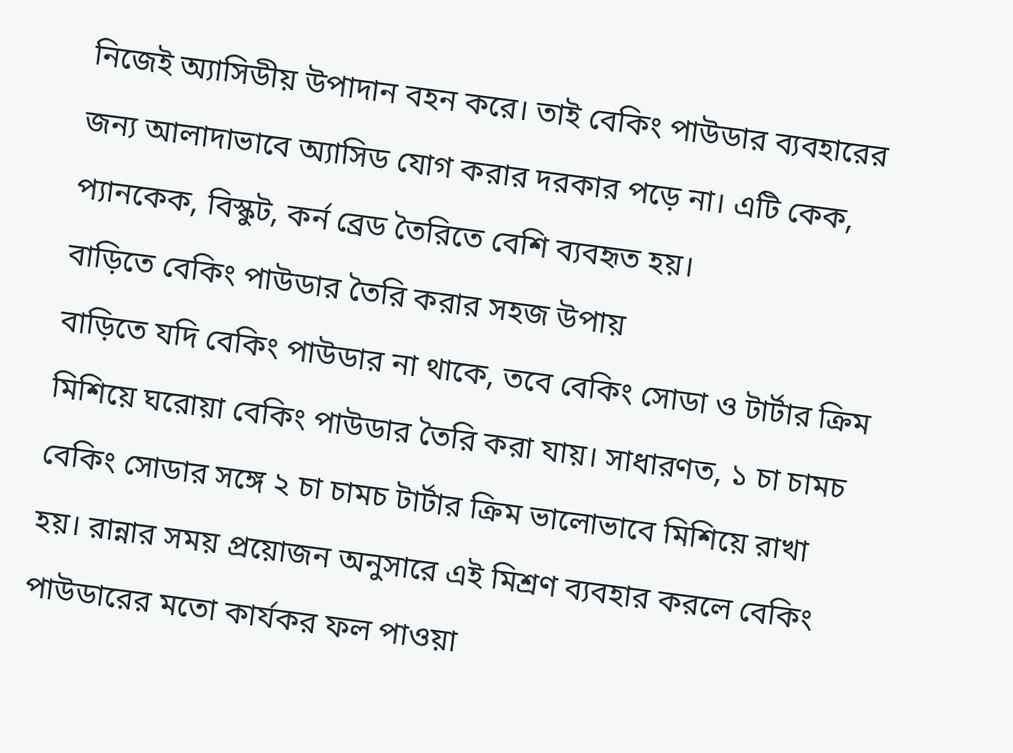নিজেই অ্যাসিডীয় উপাদান বহন করে। তাই বেকিং পাউডার ব্যবহারের জন্য আলাদাভাবে অ্যাসিড যোগ করার দরকার পড়ে না। এটি কেক, প্যানকেক, বিস্কুট, কর্ন ব্রেড তৈরিতে বেশি ব্যবহৃত হয়।
বাড়িতে বেকিং পাউডার তৈরি করার সহজ উপায়
বাড়িতে যদি বেকিং পাউডার না থাকে, তবে বেকিং সোডা ও টার্টার ক্রিম মিশিয়ে ঘরোয়া বেকিং পাউডার তৈরি করা যায়। সাধারণত, ১ চা চামচ বেকিং সোডার সঙ্গে ২ চা চামচ টার্টার ক্রিম ভালোভাবে মিশিয়ে রাখা হয়। রান্নার সময় প্রয়োজন অনুসারে এই মিশ্রণ ব্যবহার করলে বেকিং পাউডারের মতো কার্যকর ফল পাওয়া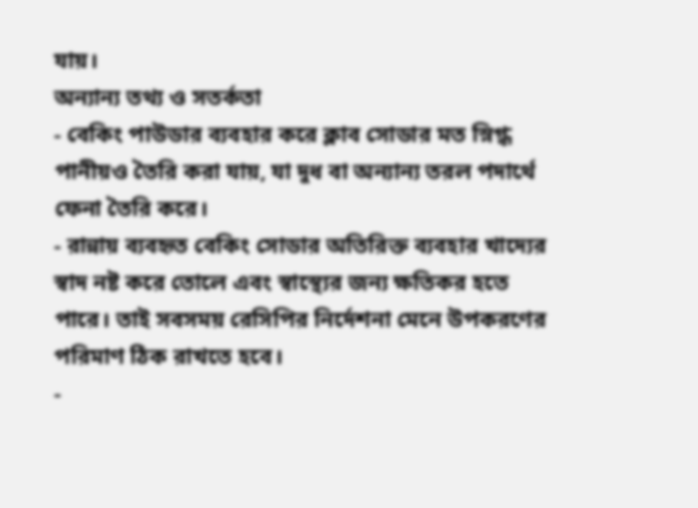যায়।
অন্যান্য তথ্য ও সতর্কতা
- বেকিং পাউডার ব্যবহার করে ক্লাব সোডার মত স্নিগ্ধ পানীয়ও তৈরি করা যায়, যা দুধ বা অন্যান্য তরল পদার্থে ফেনা তৈরি করে।
- রান্নায় ব্যবহৃত বেকিং সোডার অতিরিক্ত ব্যবহার খাদ্যের স্বাদ নষ্ট করে তোলে এবং স্বাস্থ্যের জন্য ক্ষতিকর হতে পারে। তাই সবসময় রেসিপির নির্দেশনা মেনে উপকরণের পরিমাণ ঠিক রাখতে হবে।
-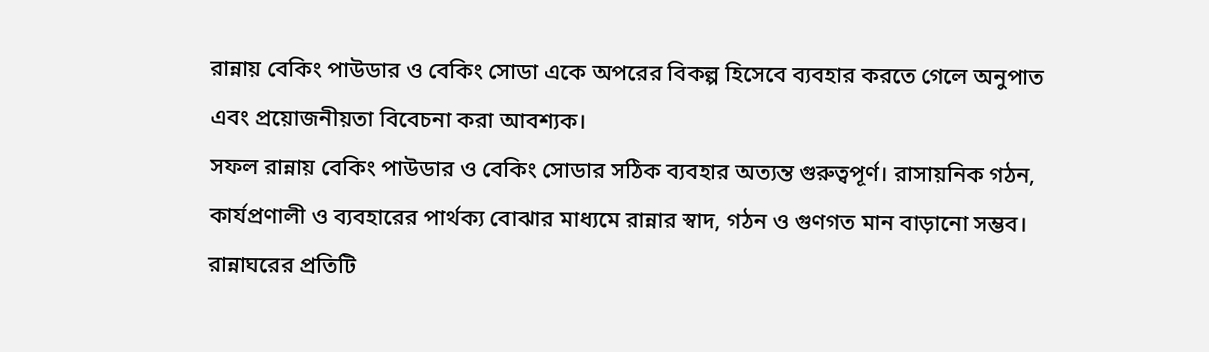রান্নায় বেকিং পাউডার ও বেকিং সোডা একে অপরের বিকল্প হিসেবে ব্যবহার করতে গেলে অনুপাত এবং প্রয়োজনীয়তা বিবেচনা করা আবশ্যক।
সফল রান্নায় বেকিং পাউডার ও বেকিং সোডার সঠিক ব্যবহার অত্যন্ত গুরুত্বপূর্ণ। রাসায়নিক গঠন, কার্যপ্রণালী ও ব্যবহারের পার্থক্য বোঝার মাধ্যমে রান্নার স্বাদ, গঠন ও গুণগত মান বাড়ানো সম্ভব। রান্নাঘরের প্রতিটি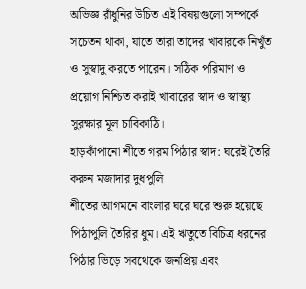অভিজ্ঞ রাঁধুনির উচিত এই বিষয়গুলো সম্পর্কে সচেতন থাকা, যাতে তারা তাদের খাবারকে নিখুঁত ও সুস্বাদু করতে পারেন। সঠিক পরিমাণ ও প্রয়োগ নিশ্চিত করাই খাবারের স্বাদ ও স্বাস্থ্য সুরক্ষার মূল চাবিকাঠি।
হাড়কাঁপানো শীতে গরম পিঠার স্বাদ: ঘরেই তৈরি করুন মজাদার দুধপুলি
শীতের আগমনে বাংলার ঘরে ঘরে শুরু হয়েছে পিঠাপুলি তৈরির ধুম। এই ঋতুতে বিচিত্র ধরনের পিঠার ভিড়ে সবথেকে জনপ্রিয় এবং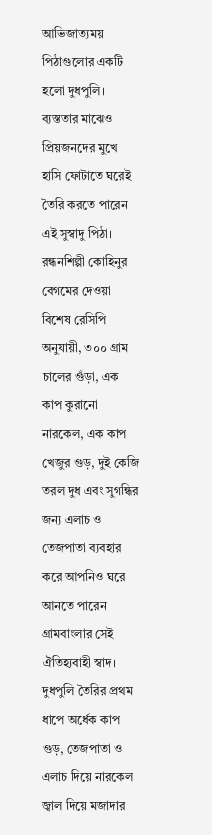আভিজাত্যময় পিঠাগুলোর একটি হলো দুধপুলি। ব্যস্ততার মাঝেও প্রিয়জনদের মুখে হাসি ফোটাতে ঘরেই তৈরি করতে পারেন এই সুস্বাদু পিঠা। রন্ধনশিল্পী কোহিনুর বেগমের দেওয়া বিশেষ রেসিপি অনুযায়ী, ৩০০ গ্রাম চালের গুঁড়া, এক কাপ কুরানো নারকেল, এক কাপ খেজুর গুড়, দুই কেজি তরল দুধ এবং সুগন্ধির জন্য এলাচ ও তেজপাতা ব্যবহার করে আপনিও ঘরে আনতে পারেন গ্রামবাংলার সেই ঐতিহ্যবাহী স্বাদ।
দুধপুলি তৈরির প্রথম ধাপে অর্ধেক কাপ গুড়, তেজপাতা ও এলাচ দিয়ে নারকেল জ্বাল দিয়ে মজাদার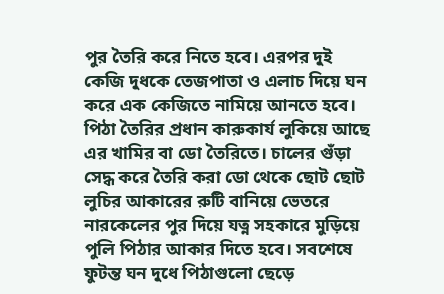পুর তৈরি করে নিতে হবে। এরপর দুই কেজি দুধকে তেজপাতা ও এলাচ দিয়ে ঘন করে এক কেজিতে নামিয়ে আনতে হবে। পিঠা তৈরির প্রধান কারুকার্য লুকিয়ে আছে এর খামির বা ডো তৈরিতে। চালের গুঁড়া সেদ্ধ করে তৈরি করা ডো থেকে ছোট ছোট লুচির আকারের রুটি বানিয়ে ভেতরে নারকেলের পুর দিয়ে যত্ন সহকারে মুড়িয়ে পুলি পিঠার আকার দিতে হবে। সবশেষে ফুটন্ত ঘন দুধে পিঠাগুলো ছেড়ে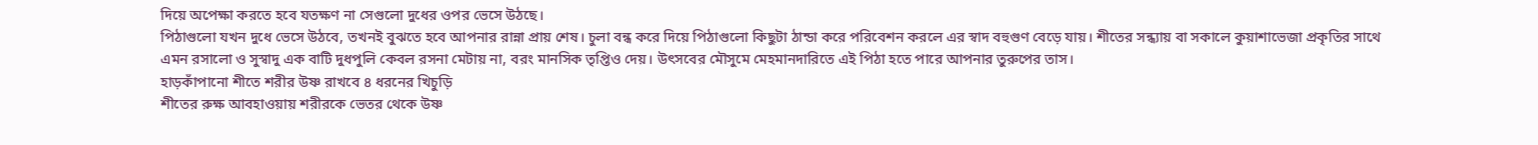দিয়ে অপেক্ষা করতে হবে যতক্ষণ না সেগুলো দুধের ওপর ভেসে উঠছে।
পিঠাগুলো যখন দুধে ভেসে উঠবে, তখনই বুঝতে হবে আপনার রান্না প্রায় শেষ। চুলা বন্ধ করে দিয়ে পিঠাগুলো কিছুটা ঠান্ডা করে পরিবেশন করলে এর স্বাদ বহুগুণ বেড়ে যায়। শীতের সন্ধ্যায় বা সকালে কুয়াশাভেজা প্রকৃতির সাথে এমন রসালো ও সুস্বাদু এক বাটি দুধপুলি কেবল রসনা মেটায় না, বরং মানসিক তৃপ্তিও দেয়। উৎসবের মৌসুমে মেহমানদারিতে এই পিঠা হতে পারে আপনার তুরুপের তাস।
হাড়কাঁপানো শীতে শরীর উষ্ণ রাখবে ৪ ধরনের খিচুড়ি
শীতের রুক্ষ আবহাওয়ায় শরীরকে ভেতর থেকে উষ্ণ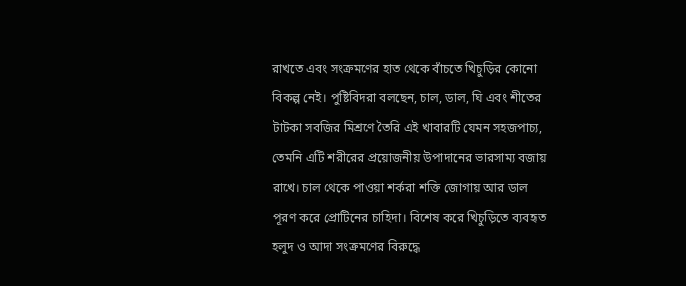রাখতে এবং সংক্রমণের হাত থেকে বাঁচতে খিচুড়ির কোনো বিকল্প নেই। পুষ্টিবিদরা বলছেন, চাল, ডাল, ঘি এবং শীতের টাটকা সবজির মিশ্রণে তৈরি এই খাবারটি যেমন সহজপাচ্য, তেমনি এটি শরীরের প্রয়োজনীয় উপাদানের ভারসাম্য বজায় রাখে। চাল থেকে পাওয়া শর্করা শক্তি জোগায় আর ডাল পূরণ করে প্রোটিনের চাহিদা। বিশেষ করে খিচুড়িতে ব্যবহৃত হলুদ ও আদা সংক্রমণের বিরুদ্ধে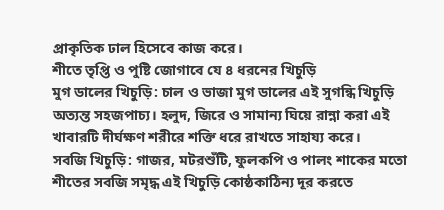প্রাকৃতিক ঢাল হিসেবে কাজ করে।
শীতে তৃপ্তি ও পুষ্টি জোগাবে যে ৪ ধরনের খিচুড়ি
মুগ ডালের খিচুড়ি: চাল ও ভাজা মুগ ডালের এই সুগন্ধি খিচুড়ি অত্যন্ত সহজপাচ্য। হলুদ, জিরে ও সামান্য ঘিয়ে রান্না করা এই খাবারটি দীর্ঘক্ষণ শরীরে শক্তি ধরে রাখতে সাহায্য করে।
সবজি খিচুড়ি: গাজর, মটরশুঁটি, ফুলকপি ও পালং শাকের মতো শীতের সবজি সমৃদ্ধ এই খিচুড়ি কোষ্ঠকাঠিন্য দূর করতে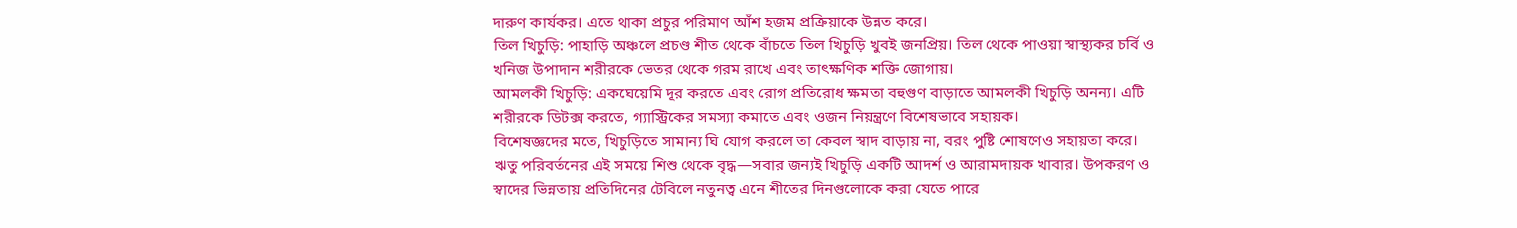দারুণ কার্যকর। এতে থাকা প্রচুর পরিমাণ আঁশ হজম প্রক্রিয়াকে উন্নত করে।
তিল খিচুড়ি: পাহাড়ি অঞ্চলে প্রচণ্ড শীত থেকে বাঁচতে তিল খিচুড়ি খুবই জনপ্রিয়। তিল থেকে পাওয়া স্বাস্থ্যকর চর্বি ও খনিজ উপাদান শরীরকে ভেতর থেকে গরম রাখে এবং তাৎক্ষণিক শক্তি জোগায়।
আমলকী খিচুড়ি: একঘেয়েমি দূর করতে এবং রোগ প্রতিরোধ ক্ষমতা বহুগুণ বাড়াতে আমলকী খিচুড়ি অনন্য। এটি শরীরকে ডিটক্স করতে, গ্যাস্ট্রিকের সমস্যা কমাতে এবং ওজন নিয়ন্ত্রণে বিশেষভাবে সহায়ক।
বিশেষজ্ঞদের মতে, খিচুড়িতে সামান্য ঘি যোগ করলে তা কেবল স্বাদ বাড়ায় না, বরং পুষ্টি শোষণেও সহায়তা করে। ঋতু পরিবর্তনের এই সময়ে শিশু থেকে বৃদ্ধ—সবার জন্যই খিচুড়ি একটি আদর্শ ও আরামদায়ক খাবার। উপকরণ ও স্বাদের ভিন্নতায় প্রতিদিনের টেবিলে নতুনত্ব এনে শীতের দিনগুলোকে করা যেতে পারে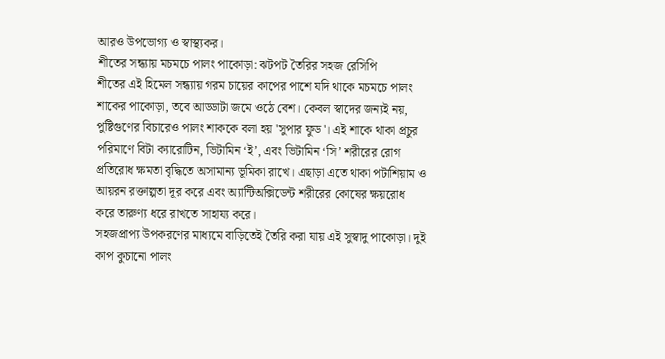আরও উপভোগ্য ও স্বাস্থ্যকর।
শীতের সন্ধ্যায় মচমচে পালং পাকোড়া: ঝটপট তৈরির সহজ রেসিপি
শীতের এই হিমেল সন্ধ্যায় গরম চায়ের কাপের পাশে যদি থাকে মচমচে পালং শাকের পাকোড়া, তবে আড্ডাটা জমে ওঠে বেশ। কেবল স্বাদের জন্যই নয়, পুষ্টিগুণের বিচারেও পালং শাককে বলা হয় 'সুপার ফুড'। এই শাকে থাকা প্রচুর পরিমাণে বিটা ক্যারোটিন, ভিটামিন ‘ই’, এবং ভিটামিন ‘সি’ শরীরের রোগ প্রতিরোধ ক্ষমতা বৃদ্ধিতে অসামান্য ভূমিকা রাখে। এছাড়া এতে থাকা পটাশিয়াম ও আয়রন রক্তাল্পতা দূর করে এবং অ্যান্টিঅক্সিডেন্ট শরীরের কোষের ক্ষয়রোধ করে তারুণ্য ধরে রাখতে সাহায্য করে।
সহজপ্রাপ্য উপকরণের মাধ্যমে বাড়িতেই তৈরি করা যায় এই সুস্বাদু পাকোড়া। দুই কাপ কুচানো পালং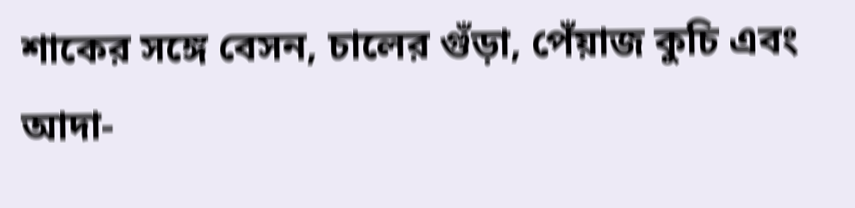শাকের সঙ্গে বেসন, চালের গুঁড়া, পেঁয়াজ কুচি এবং আদা-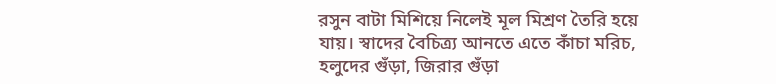রসুন বাটা মিশিয়ে নিলেই মূল মিশ্রণ তৈরি হয়ে যায়। স্বাদের বৈচিত্র্য আনতে এতে কাঁচা মরিচ, হলুদের গুঁড়া, জিরার গুঁড়া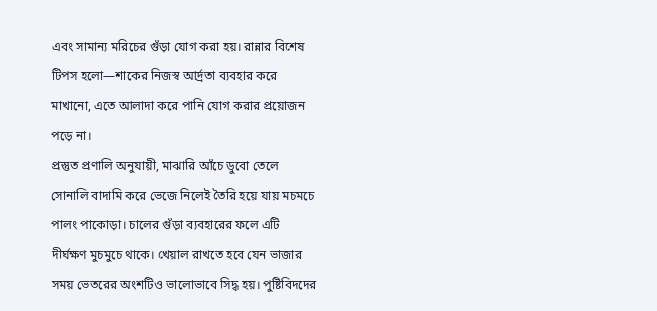এবং সামান্য মরিচের গুঁড়া যোগ করা হয়। রান্নার বিশেষ টিপস হলো—শাকের নিজস্ব আর্দ্রতা ব্যবহার করে মাখানো, এতে আলাদা করে পানি যোগ করার প্রয়োজন পড়ে না।
প্রস্তুত প্রণালি অনুযায়ী, মাঝারি আঁচে ডুবো তেলে সোনালি বাদামি করে ভেজে নিলেই তৈরি হয়ে যায় মচমচে পালং পাকোড়া। চালের গুঁড়া ব্যবহারের ফলে এটি দীর্ঘক্ষণ মুচমুচে থাকে। খেয়াল রাখতে হবে যেন ভাজার সময় ভেতরের অংশটিও ভালোভাবে সিদ্ধ হয়। পুষ্টিবিদদের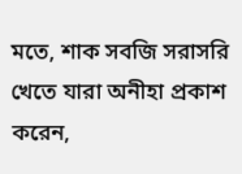মতে, শাক সবজি সরাসরি খেতে যারা অনীহা প্রকাশ করেন,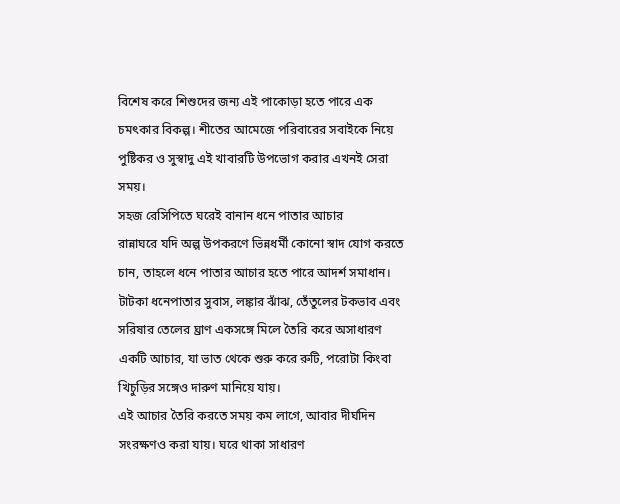বিশেষ করে শিশুদের জন্য এই পাকোড়া হতে পারে এক চমৎকার বিকল্প। শীতের আমেজে পরিবারের সবাইকে নিয়ে পুষ্টিকর ও সুস্বাদু এই খাবারটি উপভোগ করার এখনই সেরা সময়।
সহজ রেসিপিতে ঘরেই বানান ধনে পাতার আচার
রান্নাঘরে যদি অল্প উপকরণে ভিন্নধর্মী কোনো স্বাদ যোগ করতে চান, তাহলে ধনে পাতার আচার হতে পারে আদর্শ সমাধান। টাটকা ধনেপাতার সুবাস, লঙ্কার ঝাঁঝ, তেঁতুলের টকভাব এবং সরিষার তেলের ঘ্রাণ একসঙ্গে মিলে তৈরি করে অসাধারণ একটি আচার, যা ভাত থেকে শুরু করে রুটি, পরোটা কিংবা খিচুড়ির সঙ্গেও দারুণ মানিয়ে যায়।
এই আচার তৈরি করতে সময় কম লাগে, আবার দীর্ঘদিন সংরক্ষণও করা যায়। ঘরে থাকা সাধারণ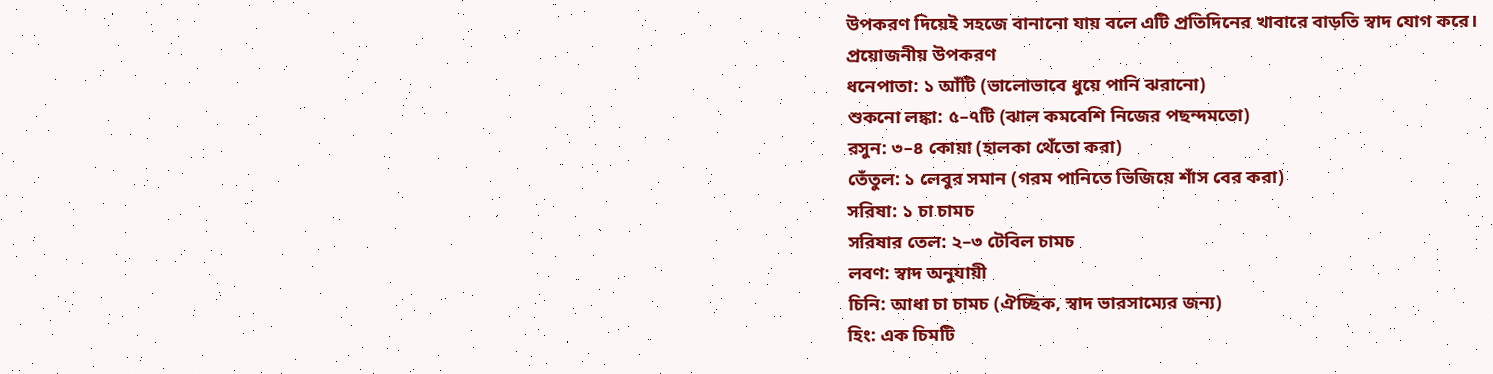উপকরণ দিয়েই সহজে বানানো যায় বলে এটি প্রতিদিনের খাবারে বাড়তি স্বাদ যোগ করে।
প্রয়োজনীয় উপকরণ
ধনেপাতা: ১ আঁটি (ভালোভাবে ধুয়ে পানি ঝরানো)
শুকনো লঙ্কা: ৫–৭টি (ঝাল কমবেশি নিজের পছন্দমতো)
রসুন: ৩–৪ কোয়া (হালকা থেঁতো করা)
তেঁতুল: ১ লেবুর সমান (গরম পানিতে ভিজিয়ে শাঁস বের করা)
সরিষা: ১ চা চামচ
সরিষার তেল: ২–৩ টেবিল চামচ
লবণ: স্বাদ অনুযায়ী
চিনি: আধা চা চামচ (ঐচ্ছিক, স্বাদ ভারসাম্যের জন্য)
হিং: এক চিমটি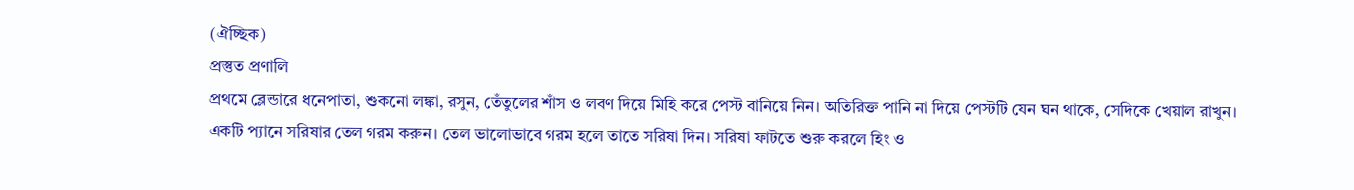(ঐচ্ছিক)
প্রস্তুত প্রণালি
প্রথমে ব্লেন্ডারে ধনেপাতা, শুকনো লঙ্কা, রসুন, তেঁতুলের শাঁস ও লবণ দিয়ে মিহি করে পেস্ট বানিয়ে নিন। অতিরিক্ত পানি না দিয়ে পেস্টটি যেন ঘন থাকে, সেদিকে খেয়াল রাখুন।
একটি প্যানে সরিষার তেল গরম করুন। তেল ভালোভাবে গরম হলে তাতে সরিষা দিন। সরিষা ফাটতে শুরু করলে হিং ও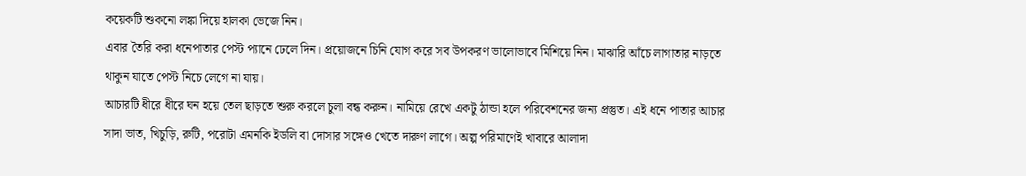কয়েকটি শুকনো লঙ্কা দিয়ে হালকা ভেজে নিন।
এবার তৈরি করা ধনেপাতার পেস্ট প্যানে ঢেলে দিন। প্রয়োজনে চিনি যোগ করে সব উপকরণ ভালোভাবে মিশিয়ে নিন। মাঝারি আঁচে লাগাতার নাড়তে থাকুন যাতে পেস্ট নিচে লেগে না যায়।
আচারটি ধীরে ধীরে ঘন হয়ে তেল ছাড়তে শুরু করলে চুলা বন্ধ করুন। নামিয়ে রেখে একটু ঠান্ডা হলে পরিবেশনের জন্য প্রস্তুত। এই ধনে পাতার আচার সাদা ভাত, খিচুড়ি, রুটি, পরোটা এমনকি ইডলি বা দোসার সঙ্গেও খেতে দারুণ লাগে। অল্প পরিমাণেই খাবারে আলাদা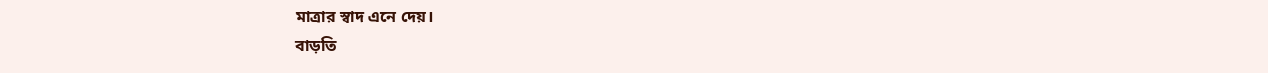মাত্রার স্বাদ এনে দেয়।
বাড়তি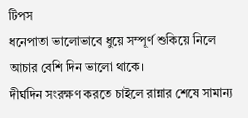টিপস
ধনেপাতা ভালোভাবে ধুয়ে সম্পূর্ণ শুকিয়ে নিলে আচার বেশি দিন ভালো থাকে।
দীর্ঘদিন সংরক্ষণ করতে চাইলে রান্নার শেষে সামান্য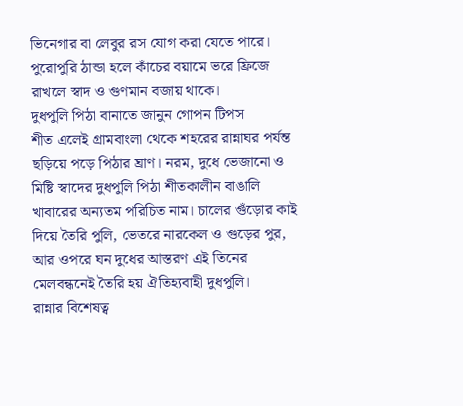ভিনেগার বা লেবুর রস যোগ করা যেতে পারে।
পুরোপুরি ঠান্ডা হলে কাঁচের বয়ামে ভরে ফ্রিজে রাখলে স্বাদ ও গুণমান বজায় থাকে।
দুধপুলি পিঠা বানাতে জানুন গোপন টিপস
শীত এলেই গ্রামবাংলা থেকে শহরের রান্নাঘর পর্যন্ত ছড়িয়ে পড়ে পিঠার ঘ্রাণ। নরম, দুধে ভেজানো ও মিষ্টি স্বাদের দুধপুলি পিঠা শীতকালীন বাঙালি খাবারের অন্যতম পরিচিত নাম। চালের গুঁড়োর কাই দিয়ে তৈরি পুলি, ভেতরে নারকেল ও গুড়ের পুর, আর ওপরে ঘন দুধের আস্তরণ এই তিনের মেলবন্ধনেই তৈরি হয় ঐতিহ্যবাহী দুধপুলি।
রান্নার বিশেষত্ব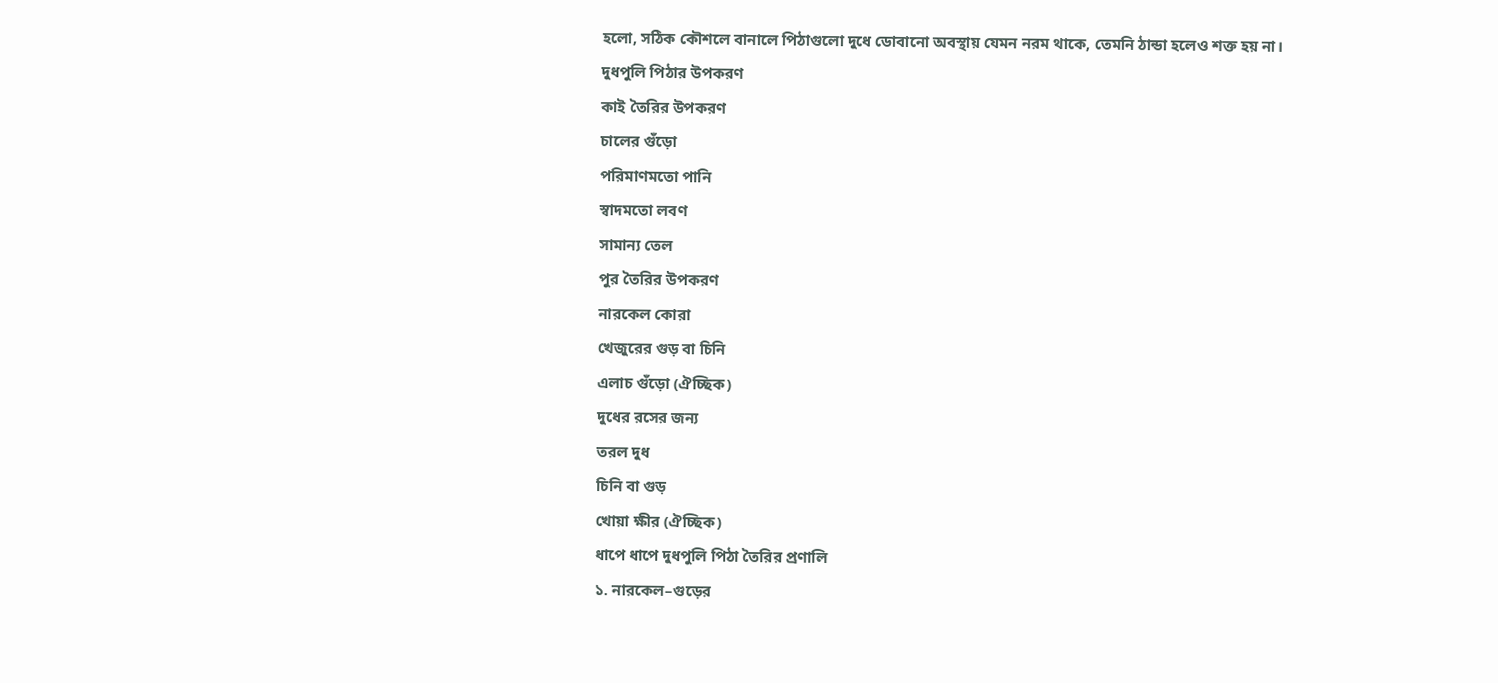হলো, সঠিক কৌশলে বানালে পিঠাগুলো দুধে ডোবানো অবস্থায় যেমন নরম থাকে, তেমনি ঠান্ডা হলেও শক্ত হয় না।
দুধপুলি পিঠার উপকরণ
কাই তৈরির উপকরণ
চালের গুঁড়ো
পরিমাণমতো পানি
স্বাদমতো লবণ
সামান্য তেল
পুর তৈরির উপকরণ
নারকেল কোরা
খেজুরের গুড় বা চিনি
এলাচ গুঁড়ো (ঐচ্ছিক)
দুধের রসের জন্য
তরল দুধ
চিনি বা গুড়
খোয়া ক্ষীর (ঐচ্ছিক)
ধাপে ধাপে দুধপুলি পিঠা তৈরির প্রণালি
১. নারকেল–গুড়ের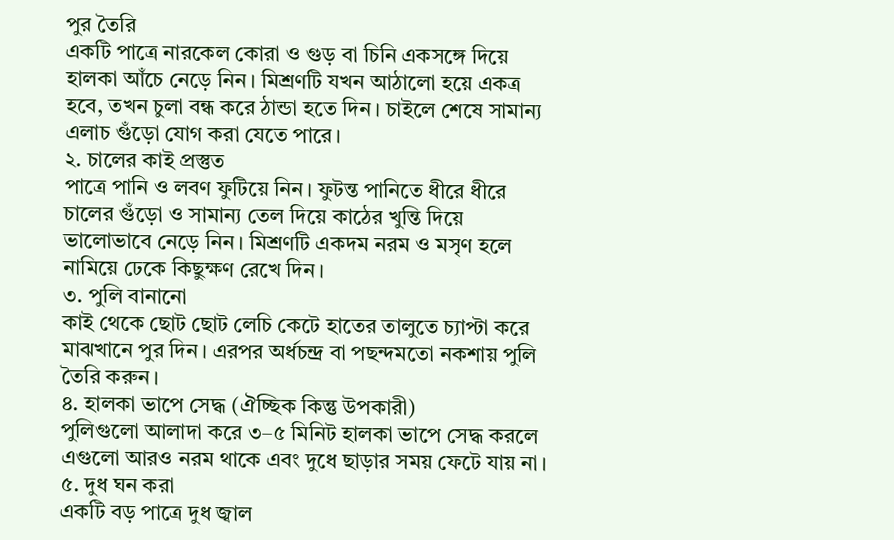পুর তৈরি
একটি পাত্রে নারকেল কোরা ও গুড় বা চিনি একসঙ্গে দিয়ে হালকা আঁচে নেড়ে নিন। মিশ্রণটি যখন আঠালো হয়ে একত্র হবে, তখন চুলা বন্ধ করে ঠান্ডা হতে দিন। চাইলে শেষে সামান্য এলাচ গুঁড়ো যোগ করা যেতে পারে।
২. চালের কাই প্রস্তুত
পাত্রে পানি ও লবণ ফুটিয়ে নিন। ফুটন্ত পানিতে ধীরে ধীরে চালের গুঁড়ো ও সামান্য তেল দিয়ে কাঠের খুন্তি দিয়ে ভালোভাবে নেড়ে নিন। মিশ্রণটি একদম নরম ও মসৃণ হলে নামিয়ে ঢেকে কিছুক্ষণ রেখে দিন।
৩. পুলি বানানো
কাই থেকে ছোট ছোট লেচি কেটে হাতের তালুতে চ্যাপ্টা করে মাঝখানে পুর দিন। এরপর অর্ধচন্দ্র বা পছন্দমতো নকশায় পুলি তৈরি করুন।
৪. হালকা ভাপে সেদ্ধ (ঐচ্ছিক কিন্তু উপকারী)
পুলিগুলো আলাদা করে ৩–৫ মিনিট হালকা ভাপে সেদ্ধ করলে এগুলো আরও নরম থাকে এবং দুধে ছাড়ার সময় ফেটে যায় না।
৫. দুধ ঘন করা
একটি বড় পাত্রে দুধ জ্বাল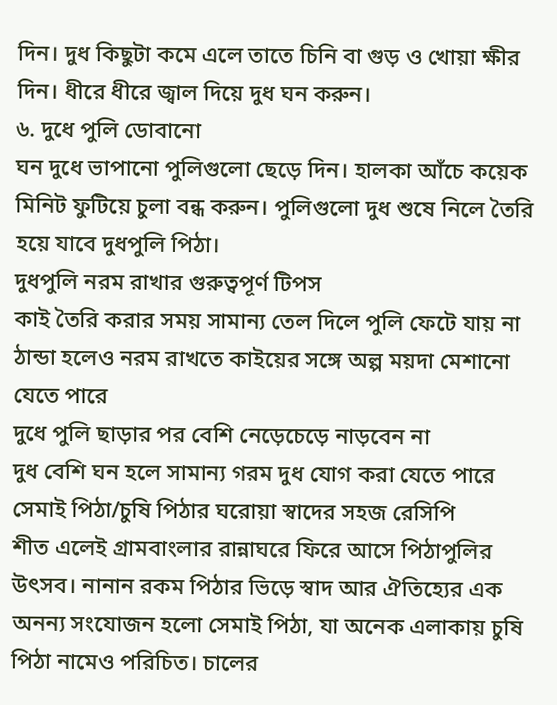দিন। দুধ কিছুটা কমে এলে তাতে চিনি বা গুড় ও খোয়া ক্ষীর দিন। ধীরে ধীরে জ্বাল দিয়ে দুধ ঘন করুন।
৬. দুধে পুলি ডোবানো
ঘন দুধে ভাপানো পুলিগুলো ছেড়ে দিন। হালকা আঁচে কয়েক মিনিট ফুটিয়ে চুলা বন্ধ করুন। পুলিগুলো দুধ শুষে নিলে তৈরি হয়ে যাবে দুধপুলি পিঠা।
দুধপুলি নরম রাখার গুরুত্বপূর্ণ টিপস
কাই তৈরি করার সময় সামান্য তেল দিলে পুলি ফেটে যায় না
ঠান্ডা হলেও নরম রাখতে কাইয়ের সঙ্গে অল্প ময়দা মেশানো যেতে পারে
দুধে পুলি ছাড়ার পর বেশি নেড়েচেড়ে নাড়বেন না
দুধ বেশি ঘন হলে সামান্য গরম দুধ যোগ করা যেতে পারে
সেমাই পিঠা/চুষি পিঠার ঘরোয়া স্বাদের সহজ রেসিপি
শীত এলেই গ্রামবাংলার রান্নাঘরে ফিরে আসে পিঠাপুলির উৎসব। নানান রকম পিঠার ভিড়ে স্বাদ আর ঐতিহ্যের এক অনন্য সংযোজন হলো সেমাই পিঠা, যা অনেক এলাকায় চুষি পিঠা নামেও পরিচিত। চালের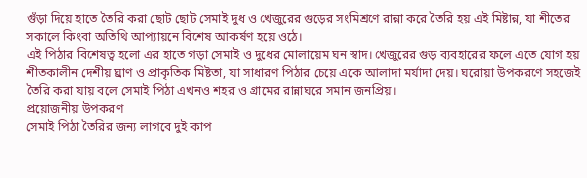গুঁড়া দিয়ে হাতে তৈরি করা ছোট ছোট সেমাই দুধ ও খেজুরের গুড়ের সংমিশ্রণে রান্না করে তৈরি হয় এই মিষ্টান্ন, যা শীতের সকালে কিংবা অতিথি আপ্যায়নে বিশেষ আকর্ষণ হয়ে ওঠে।
এই পিঠার বিশেষত্ব হলো এর হাতে গড়া সেমাই ও দুধের মোলায়েম ঘন স্বাদ। খেজুরের গুড় ব্যবহারের ফলে এতে যোগ হয় শীতকালীন দেশীয় ঘ্রাণ ও প্রাকৃতিক মিষ্টতা, যা সাধারণ পিঠার চেয়ে একে আলাদা মর্যাদা দেয়। ঘরোয়া উপকরণে সহজেই তৈরি করা যায় বলে সেমাই পিঠা এখনও শহর ও গ্রামের রান্নাঘরে সমান জনপ্রিয়।
প্রয়োজনীয় উপকরণ
সেমাই পিঠা তৈরির জন্য লাগবে দুই কাপ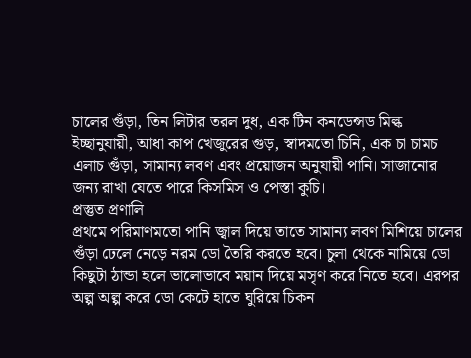চালের গুঁড়া, তিন লিটার তরল দুধ, এক টিন কনডেন্সড মিল্ক ইচ্ছানুযায়ী, আধা কাপ খেজুরের গুড়, স্বাদমতো চিনি, এক চা চামচ এলাচ গুঁড়া, সামান্য লবণ এবং প্রয়োজন অনুযায়ী পানি। সাজানোর জন্য রাখা যেতে পারে কিসমিস ও পেস্তা কুচি।
প্রস্তুত প্রণালি
প্রথমে পরিমাণমতো পানি জ্বাল দিয়ে তাতে সামান্য লবণ মিশিয়ে চালের গুঁড়া ঢেলে নেড়ে নরম ডো তৈরি করতে হবে। চুলা থেকে নামিয়ে ডো কিছুটা ঠান্ডা হলে ভালোভাবে ময়ান দিয়ে মসৃণ করে নিতে হবে। এরপর অল্প অল্প করে ডো কেটে হাতে ঘুরিয়ে চিকন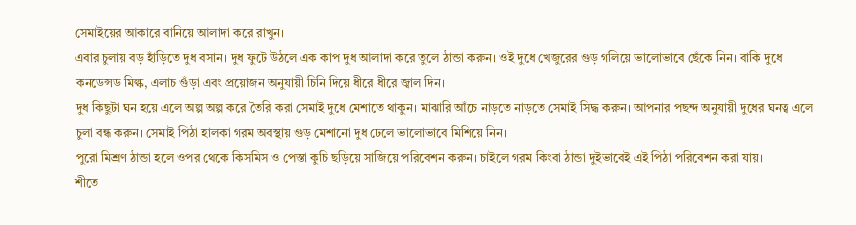সেমাইয়ের আকারে বানিয়ে আলাদা করে রাখুন।
এবার চুলায় বড় হাঁড়িতে দুধ বসান। দুধ ফুটে উঠলে এক কাপ দুধ আলাদা করে তুলে ঠান্ডা করুন। ওই দুধে খেজুরের গুড় গলিয়ে ভালোভাবে ছেঁকে নিন। বাকি দুধে কনডেন্সড মিল্ক, এলাচ গুঁড়া এবং প্রয়োজন অনুযায়ী চিনি দিয়ে ধীরে ধীরে জ্বাল দিন।
দুধ কিছুটা ঘন হয়ে এলে অল্প অল্প করে তৈরি করা সেমাই দুধে মেশাতে থাকুন। মাঝারি আঁচে নাড়তে নাড়তে সেমাই সিদ্ধ করুন। আপনার পছন্দ অনুযায়ী দুধের ঘনত্ব এলে চুলা বন্ধ করুন। সেমাই পিঠা হালকা গরম অবস্থায় গুড় মেশানো দুধ ঢেলে ভালোভাবে মিশিয়ে নিন।
পুরো মিশ্রণ ঠান্ডা হলে ওপর থেকে কিসমিস ও পেস্তা কুচি ছড়িয়ে সাজিয়ে পরিবেশন করুন। চাইলে গরম কিংবা ঠান্ডা দুইভাবেই এই পিঠা পরিবেশন করা যায়।
শীতে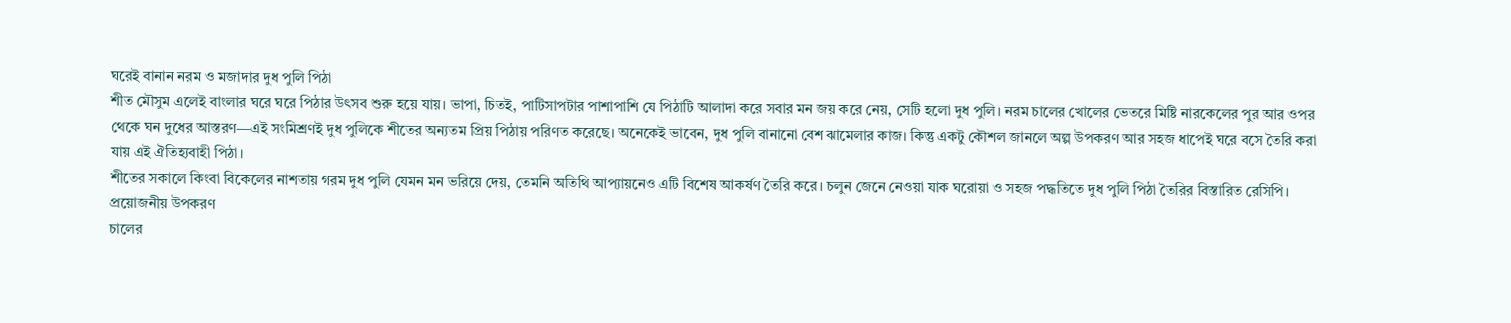ঘরেই বানান নরম ও মজাদার দুধ পুলি পিঠা
শীত মৌসুম এলেই বাংলার ঘরে ঘরে পিঠার উৎসব শুরু হয়ে যায়। ভাপা, চিতই, পাটিসাপটার পাশাপাশি যে পিঠাটি আলাদা করে সবার মন জয় করে নেয়, সেটি হলো দুধ পুলি। নরম চালের খোলের ভেতরে মিষ্টি নারকেলের পুর আর ওপর থেকে ঘন দুধের আস্তরণ—এই সংমিশ্রণই দুধ পুলিকে শীতের অন্যতম প্রিয় পিঠায় পরিণত করেছে। অনেকেই ভাবেন, দুধ পুলি বানানো বেশ ঝামেলার কাজ। কিন্তু একটু কৌশল জানলে অল্প উপকরণ আর সহজ ধাপেই ঘরে বসে তৈরি করা যায় এই ঐতিহ্যবাহী পিঠা।
শীতের সকালে কিংবা বিকেলের নাশতায় গরম দুধ পুলি যেমন মন ভরিয়ে দেয়, তেমনি অতিথি আপ্যায়নেও এটি বিশেষ আকর্ষণ তৈরি করে। চলুন জেনে নেওয়া যাক ঘরোয়া ও সহজ পদ্ধতিতে দুধ পুলি পিঠা তৈরির বিস্তারিত রেসিপি।
প্রয়োজনীয় উপকরণ
চালের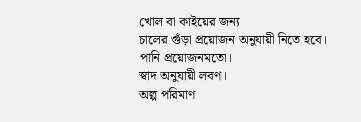খোল বা কাইয়ের জন্য
চালের গুঁড়া প্রয়োজন অনুযায়ী নিতে হবে।
পানি প্রয়োজনমতো।
স্বাদ অনুযায়ী লবণ।
অল্প পরিমাণ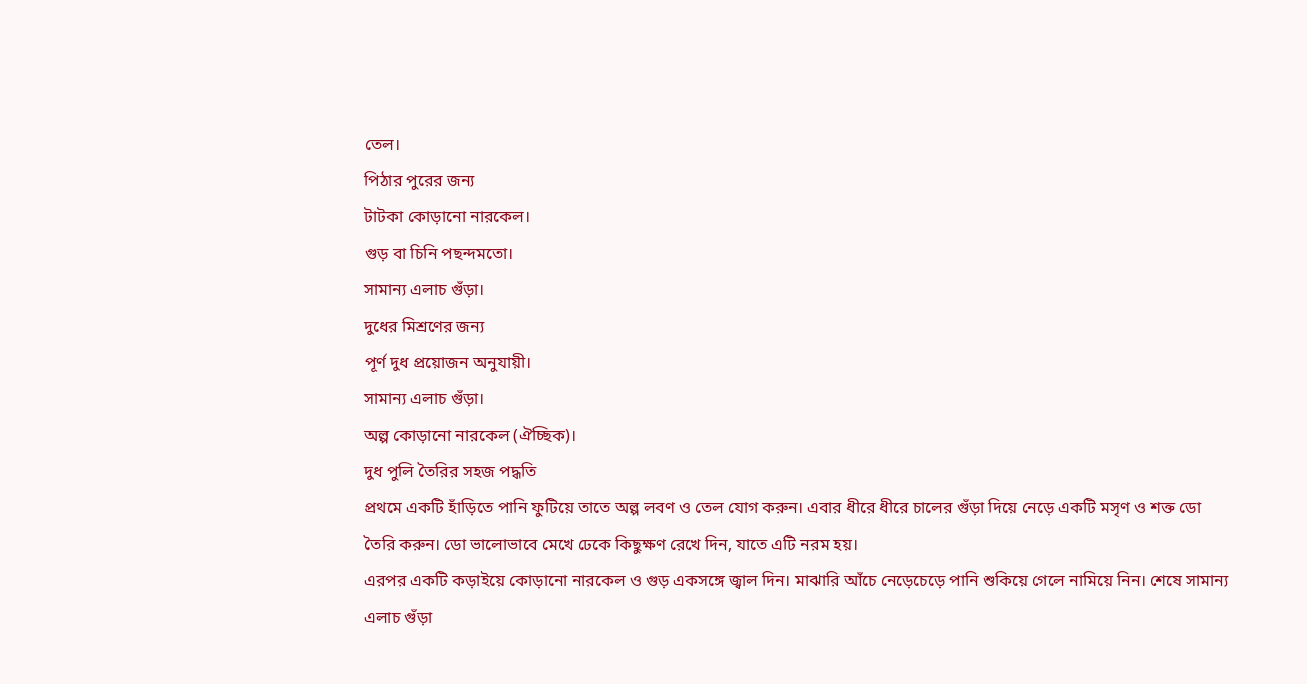তেল।
পিঠার পুরের জন্য
টাটকা কোড়ানো নারকেল।
গুড় বা চিনি পছন্দমতো।
সামান্য এলাচ গুঁড়া।
দুধের মিশ্রণের জন্য
পূর্ণ দুধ প্রয়োজন অনুযায়ী।
সামান্য এলাচ গুঁড়া।
অল্প কোড়ানো নারকেল (ঐচ্ছিক)।
দুধ পুলি তৈরির সহজ পদ্ধতি
প্রথমে একটি হাঁড়িতে পানি ফুটিয়ে তাতে অল্প লবণ ও তেল যোগ করুন। এবার ধীরে ধীরে চালের গুঁড়া দিয়ে নেড়ে একটি মসৃণ ও শক্ত ডো তৈরি করুন। ডো ভালোভাবে মেখে ঢেকে কিছুক্ষণ রেখে দিন, যাতে এটি নরম হয়।
এরপর একটি কড়াইয়ে কোড়ানো নারকেল ও গুড় একসঙ্গে জ্বাল দিন। মাঝারি আঁচে নেড়েচেড়ে পানি শুকিয়ে গেলে নামিয়ে নিন। শেষে সামান্য এলাচ গুঁড়া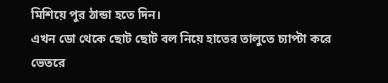মিশিয়ে পুর ঠান্ডা হতে দিন।
এখন ডো থেকে ছোট ছোট বল নিয়ে হাতের তালুতে চ্যাপ্টা করে ভেতরে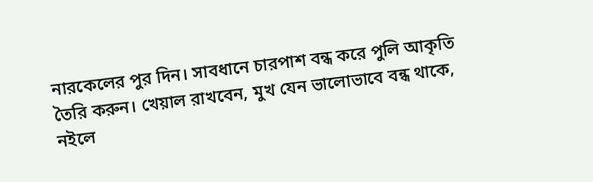নারকেলের পুর দিন। সাবধানে চারপাশ বন্ধ করে পুলি আকৃতি তৈরি করুন। খেয়াল রাখবেন, মুখ যেন ভালোভাবে বন্ধ থাকে, নইলে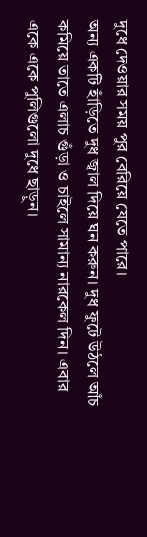দুধে দেওয়ার সময় পুর বেরিয়ে যেতে পারে।
অন্য একটি হাঁড়িতে দুধ জ্বাল দিয়ে ঘন করুন। দুধ ফুটে উঠলে আঁচ কমিয়ে তাতে এলাচ গুঁড়া ও চাইলে সামান্য নারকেল দিন। এবার একে একে পুলিগুলো দুধে ছাড়ুন।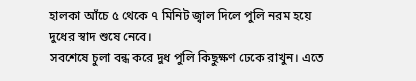হালকা আঁচে ৫ থেকে ৭ মিনিট জ্বাল দিলে পুলি নরম হয়ে দুধের স্বাদ শুষে নেবে।
সবশেষে চুলা বন্ধ করে দুধ পুলি কিছুক্ষণ ঢেকে রাখুন। এতে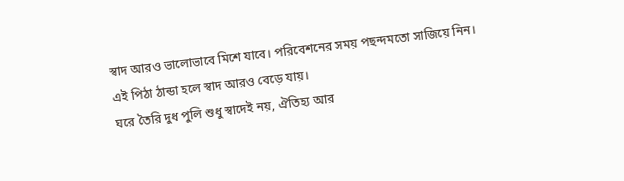স্বাদ আরও ভালোভাবে মিশে যাবে। পরিবেশনের সময় পছন্দমতো সাজিয়ে নিন। এই পিঠা ঠান্ডা হলে স্বাদ আরও বেড়ে যায়।
ঘরে তৈরি দুধ পুলি শুধু স্বাদেই নয়, ঐতিহ্য আর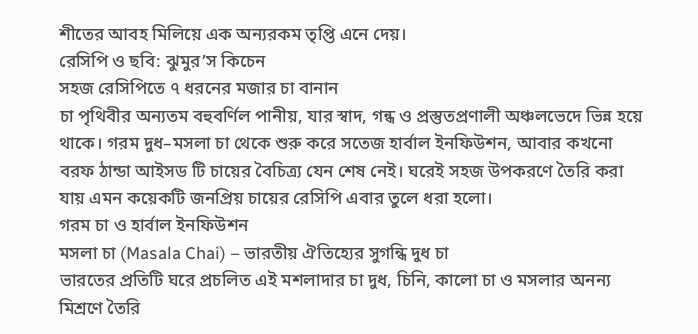শীতের আবহ মিলিয়ে এক অন্যরকম তৃপ্তি এনে দেয়।
রেসিপি ও ছবি: ঝুমুর’স কিচেন
সহজ রেসিপিতে ৭ ধরনের মজার চা বানান
চা পৃথিবীর অন্যতম বহুবর্ণিল পানীয়, যার স্বাদ, গন্ধ ও প্রস্তুতপ্রণালী অঞ্চলভেদে ভিন্ন হয়ে থাকে। গরম দুধ–মসলা চা থেকে শুরু করে সতেজ হার্বাল ইনফিউশন, আবার কখনো বরফ ঠান্ডা আইসড টি চায়ের বৈচিত্র্য যেন শেষ নেই। ঘরেই সহজ উপকরণে তৈরি করা যায় এমন কয়েকটি জনপ্রিয় চায়ের রেসিপি এবার তুলে ধরা হলো।
গরম চা ও হার্বাল ইনফিউশন
মসলা চা (Masala Chai) – ভারতীয় ঐতিহ্যের সুগন্ধি দুধ চা
ভারতের প্রতিটি ঘরে প্রচলিত এই মশলাদার চা দুধ, চিনি, কালো চা ও মসলার অনন্য মিশ্রণে তৈরি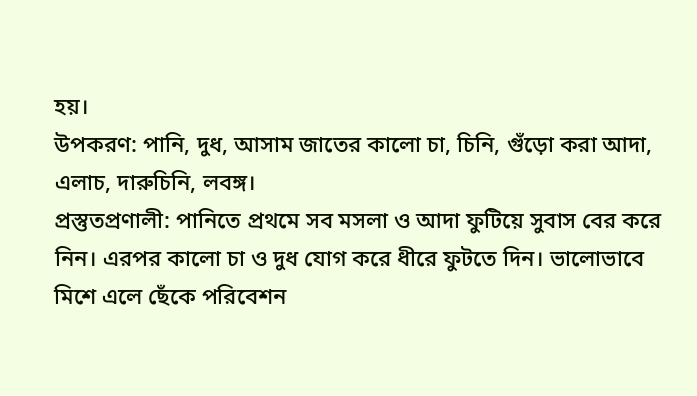হয়।
উপকরণ: পানি, দুধ, আসাম জাতের কালো চা, চিনি, গুঁড়ো করা আদা, এলাচ, দারুচিনি, লবঙ্গ।
প্রস্তুতপ্রণালী: পানিতে প্রথমে সব মসলা ও আদা ফুটিয়ে সুবাস বের করে নিন। এরপর কালো চা ও দুধ যোগ করে ধীরে ফুটতে দিন। ভালোভাবে মিশে এলে ছেঁকে পরিবেশন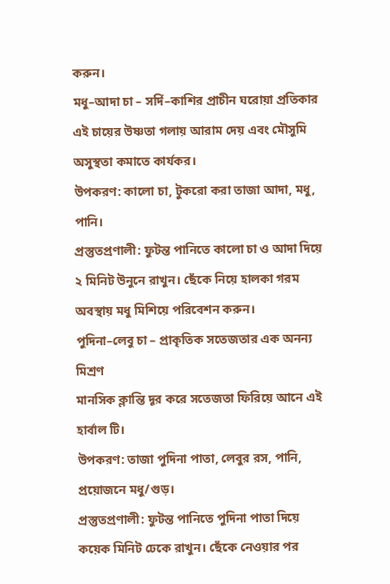করুন।
মধু–আদা চা – সর্দি–কাশির প্রাচীন ঘরোয়া প্রতিকার
এই চায়ের উষ্ণতা গলায় আরাম দেয় এবং মৌসুমি অসুস্থতা কমাতে কার্যকর।
উপকরণ: কালো চা, টুকরো করা তাজা আদা, মধু, পানি।
প্রস্তুতপ্রণালী: ফুটন্ত পানিতে কালো চা ও আদা দিয়ে ২ মিনিট উনুনে রাখুন। ছেঁকে নিয়ে হালকা গরম অবস্থায় মধু মিশিয়ে পরিবেশন করুন।
পুদিনা–লেবু চা – প্রাকৃতিক সতেজতার এক অনন্য মিশ্রণ
মানসিক ক্লান্তি দূর করে সতেজতা ফিরিয়ে আনে এই হার্বাল টি।
উপকরণ: তাজা পুদিনা পাতা, লেবুর রস, পানি, প্রয়োজনে মধু/গুড়।
প্রস্তুতপ্রণালী: ফুটন্ত পানিতে পুদিনা পাতা দিয়ে কয়েক মিনিট ঢেকে রাখুন। ছেঁকে নেওয়ার পর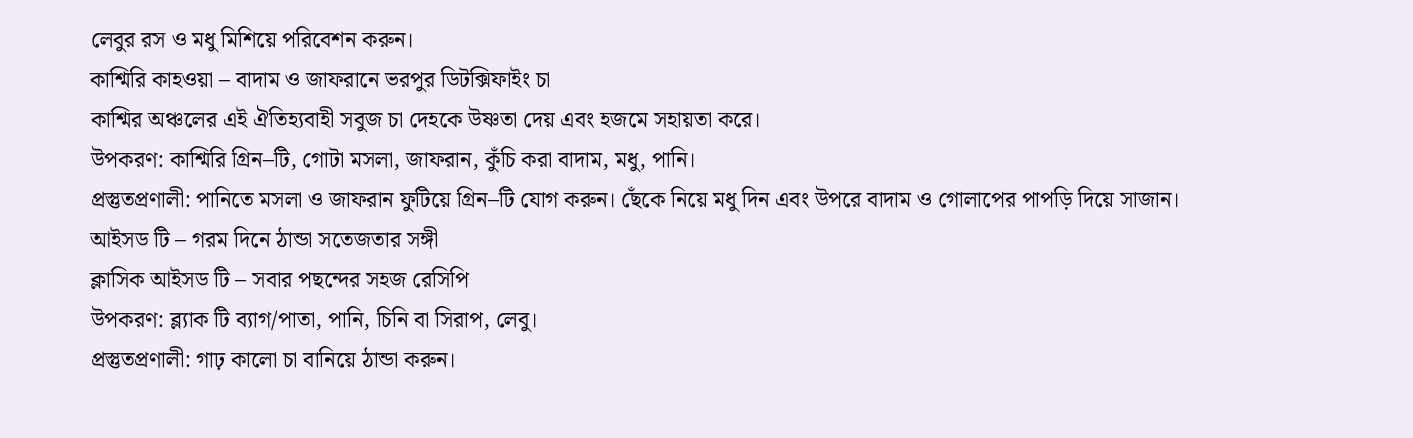লেবুর রস ও মধু মিশিয়ে পরিবেশন করুন।
কাশ্মিরি কাহওয়া – বাদাম ও জাফরানে ভরপুর ডিটক্সিফাইং চা
কাশ্মির অঞ্চলের এই ঐতিহ্যবাহী সবুজ চা দেহকে উষ্ণতা দেয় এবং হজমে সহায়তা করে।
উপকরণ: কাশ্মিরি গ্রিন–টি, গোটা মসলা, জাফরান, কুঁচি করা বাদাম, মধু, পানি।
প্রস্তুতপ্রণালী: পানিতে মসলা ও জাফরান ফুটিয়ে গ্রিন–টি যোগ করুন। ছেঁকে নিয়ে মধু দিন এবং উপরে বাদাম ও গোলাপের পাপড়ি দিয়ে সাজান।
আইসড টি – গরম দিনে ঠান্ডা সতেজতার সঙ্গী
ক্লাসিক আইসড টি – সবার পছন্দের সহজ রেসিপি
উপকরণ: ব্ল্যাক টি ব্যাগ/পাতা, পানি, চিনি বা সিরাপ, লেবু।
প্রস্তুতপ্রণালী: গাঢ় কালো চা বানিয়ে ঠান্ডা করুন।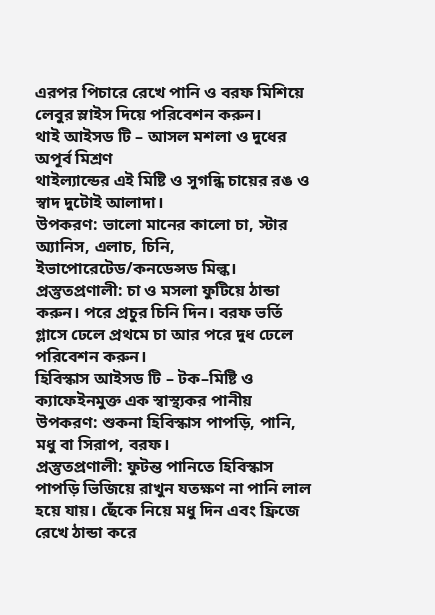এরপর পিচারে রেখে পানি ও বরফ মিশিয়ে লেবুর স্লাইস দিয়ে পরিবেশন করুন।
থাই আইসড টি – আসল মশলা ও দুধের অপূর্ব মিশ্রণ
থাইল্যান্ডের এই মিষ্টি ও সুগন্ধি চায়ের রঙ ও স্বাদ দুটোই আলাদা।
উপকরণ: ভালো মানের কালো চা, স্টার অ্যানিস, এলাচ, চিনি, ইভাপোরেটেড/কনডেন্সড মিল্ক।
প্রস্তুতপ্রণালী: চা ও মসলা ফুটিয়ে ঠান্ডা করুন। পরে প্রচুর চিনি দিন। বরফ ভর্তি গ্লাসে ঢেলে প্রথমে চা আর পরে দুধ ঢেলে পরিবেশন করুন।
হিবিস্কাস আইসড টি – টক–মিষ্টি ও ক্যাফেইনমুক্ত এক স্বাস্থ্যকর পানীয়
উপকরণ: শুকনা হিবিস্কাস পাপড়ি, পানি, মধু বা সিরাপ, বরফ।
প্রস্তুতপ্রণালী: ফুটন্ত পানিতে হিবিস্কাস পাপড়ি ভিজিয়ে রাখুন যতক্ষণ না পানি লাল হয়ে যায়। ছেঁকে নিয়ে মধু দিন এবং ফ্রিজে রেখে ঠান্ডা করে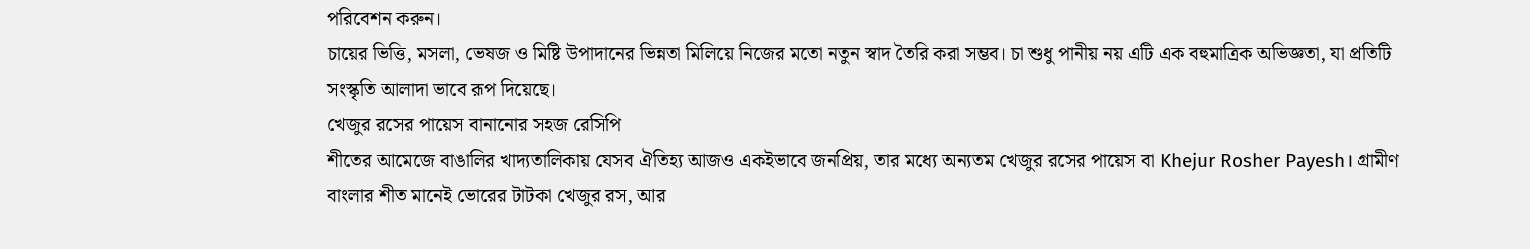পরিবেশন করুন।
চায়ের ভিত্তি, মসলা, ভেষজ ও মিষ্টি উপাদানের ভিন্নতা মিলিয়ে নিজের মতো নতুন স্বাদ তৈরি করা সম্ভব। চা শুধু পানীয় নয় এটি এক বহুমাত্রিক অভিজ্ঞতা, যা প্রতিটি সংস্কৃতি আলাদা ভাবে রূপ দিয়েছে।
খেজুর রসের পায়েস বানানোর সহজ রেসিপি
শীতের আমেজে বাঙালির খাদ্যতালিকায় যেসব ঐতিহ্য আজও একইভাবে জনপ্রিয়, তার মধ্যে অন্যতম খেজুর রসের পায়েস বা Khejur Rosher Payesh। গ্রামীণ বাংলার শীত মানেই ভোরের টাটকা খেজুর রস, আর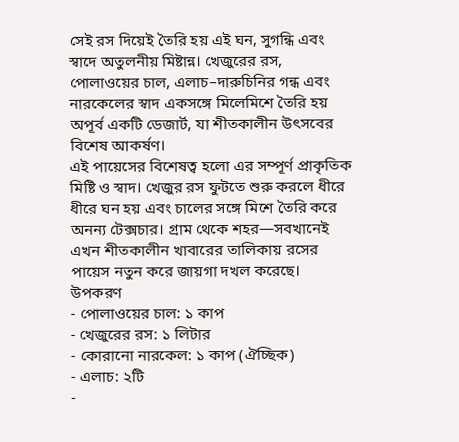সেই রস দিয়েই তৈরি হয় এই ঘন, সুগন্ধি এবং স্বাদে অতুলনীয় মিষ্টান্ন। খেজুরের রস, পোলাওয়ের চাল, এলাচ–দারুচিনির গন্ধ এবং নারকেলের স্বাদ একসঙ্গে মিলেমিশে তৈরি হয় অপূর্ব একটি ডেজার্ট, যা শীতকালীন উৎসবের বিশেষ আকর্ষণ।
এই পায়েসের বিশেষত্ব হলো এর সম্পূর্ণ প্রাকৃতিক মিষ্টি ও স্বাদ। খেজুর রস ফুটতে শুরু করলে ধীরে ধীরে ঘন হয় এবং চালের সঙ্গে মিশে তৈরি করে অনন্য টেক্সচার। গ্রাম থেকে শহর—সবখানেই এখন শীতকালীন খাবারের তালিকায় রসের পায়েস নতুন করে জায়গা দখল করেছে।
উপকরণ
- পোলাওয়ের চাল: ১ কাপ
- খেজুরের রস: ১ লিটার
- কোরানো নারকেল: ১ কাপ (ঐচ্ছিক)
- এলাচ: ২টি
-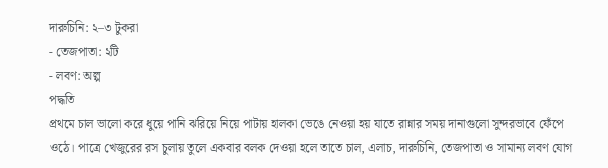দারুচিনি: ২–৩ টুকরা
- তেজপাতা: ২টি
- লবণ: অল্প
পদ্ধতি
প্রথমে চাল ভালো করে ধুয়ে পানি ঝরিয়ে নিয়ে পাটায় হালকা ভেঙে নেওয়া হয় যাতে রান্নার সময় দানাগুলো সুন্দরভাবে ফেঁপে ওঠে। পাত্রে খেজুরের রস চুলায় তুলে একবার বলক দেওয়া হলে তাতে চাল, এলাচ, দারুচিনি, তেজপাতা ও সামান্য লবণ যোগ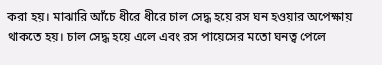করা হয়। মাঝারি আঁচে ধীরে ধীরে চাল সেদ্ধ হয়ে রস ঘন হওয়ার অপেক্ষায় থাকতে হয়। চাল সেদ্ধ হয়ে এলে এবং রস পায়েসের মতো ঘনত্ব পেলে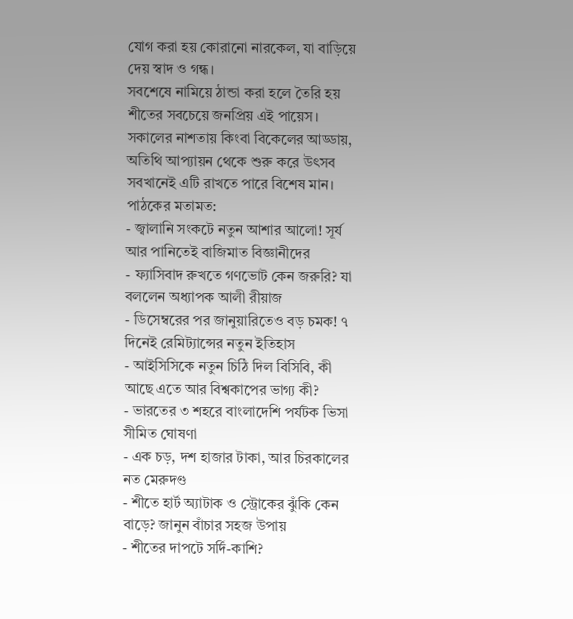যোগ করা হয় কোরানো নারকেল, যা বাড়িয়ে দেয় স্বাদ ও গন্ধ।
সবশেষে নামিয়ে ঠান্ডা করা হলে তৈরি হয় শীতের সবচেয়ে জনপ্রিয় এই পায়েস। সকালের নাশতায় কিংবা বিকেলের আড্ডায়, অতিথি আপ্যায়ন থেকে শুরু করে উৎসব সবখানেই এটি রাখতে পারে বিশেষ মান।
পাঠকের মতামত:
- জ্বালানি সংকটে নতুন আশার আলো! সূর্য আর পানিতেই বাজিমাত বিজ্ঞানীদের
- ফ্যাসিবাদ রুখতে গণভোট কেন জরুরি? যা বললেন অধ্যাপক আলী রীয়াজ
- ডিসেম্বরের পর জানুয়ারিতেও বড় চমক! ৭ দিনেই রেমিট্যান্সের নতুন ইতিহাস
- আইসিসিকে নতুন চিঠি দিল বিসিবি, কী আছে এতে আর বিশ্বকাপের ভাগ্য কী?
- ভারতের ৩ শহরে বাংলাদেশি পর্যটক ভিসা সীমিত ঘোষণা
- এক চড়, দশ হাজার টাকা, আর চিরকালের নত মেরুদণ্ড
- শীতে হার্ট অ্যাটাক ও স্ট্রোকের ঝুঁকি কেন বাড়ে? জানুন বাঁচার সহজ উপায়
- শীতের দাপটে সর্দি-কাশি?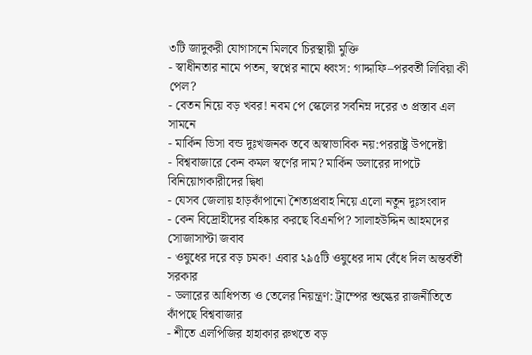৩টি জাদুকরী যোগাসনে মিলবে চিরস্থায়ী মুক্তি
- স্বাধীনতার নামে পতন, স্বপ্নের নামে ধ্বংস: গাদ্দাফি–পরবর্তী লিবিয়া কী পেল?
- বেতন নিয়ে বড় খবর! নবম পে স্কেলের সর্বনিম্ন দরের ৩ প্রস্তাব এল সামনে
- মার্কিন ভিসা বন্ড দুঃখজনক তবে অস্বাভাবিক নয়:পররাষ্ট্র উপদেষ্টা
- বিশ্ববাজারে কেন কমল স্বর্ণের দাম? মার্কিন ডলারের দাপটে বিনিয়োগকারীদের দ্বিধা
- যেসব জেলায় হাড়কাঁপানো শৈত্যপ্রবাহ নিয়ে এলো নতুন দুঃসংবাদ
- কেন বিদ্রোহীদের বহিষ্কার করছে বিএনপি? সালাহউদ্দিন আহমদের সোজাসাপ্টা জবাব
- ওষুধের দরে বড় চমক! এবার ২৯৫টি ওষুধের দাম বেঁধে দিল অন্তর্বর্তী সরকার
- ডলারের আধিপত্য ও তেলের নিয়ন্ত্রণ: ট্রাম্পের শুল্কের রাজনীতিতে কাঁপছে বিশ্ববাজার
- শীতে এলপিজির হাহাকার রুখতে বড়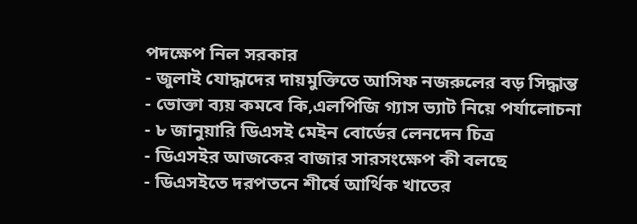পদক্ষেপ নিল সরকার
- জুলাই যোদ্ধাদের দায়মুক্তিতে আসিফ নজরুলের বড় সিদ্ধান্ত
- ভোক্তা ব্যয় কমবে কি,এলপিজি গ্যাস ভ্যাট নিয়ে পর্যালোচনা
- ৮ জানুয়ারি ডিএসই মেইন বোর্ডের লেনদেন চিত্র
- ডিএসইর আজকের বাজার সারসংক্ষেপ কী বলছে
- ডিএসইতে দরপতনে শীর্ষে আর্থিক খাতের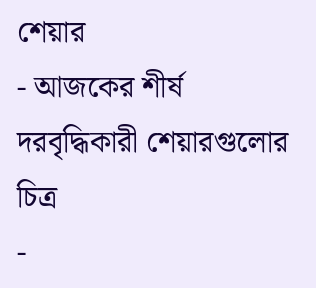শেয়ার
- আজকের শীর্ষ দরবৃদ্ধিকারী শেয়ারগুলোর চিত্র
-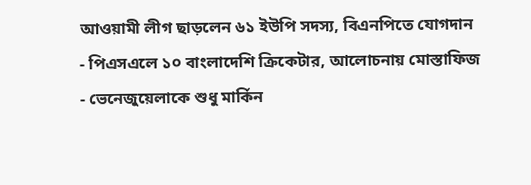আওয়ামী লীগ ছাড়লেন ৬১ ইউপি সদস্য, বিএনপিতে যোগদান
- পিএসএলে ১০ বাংলাদেশি ক্রিকেটার, আলোচনায় মোস্তাফিজ
- ভেনেজুয়েলাকে শুধু মার্কিন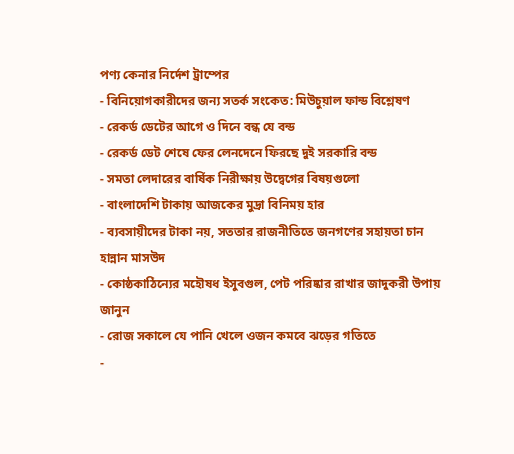পণ্য কেনার নির্দেশ ট্রাম্পের
- বিনিয়োগকারীদের জন্য সতর্ক সংকেত: মিউচুয়াল ফান্ড বিশ্লেষণ
- রেকর্ড ডেটের আগে ও দিনে বন্ধ যে বন্ড
- রেকর্ড ডেট শেষে ফের লেনদেনে ফিরছে দুই সরকারি বন্ড
- সমতা লেদারের বার্ষিক নিরীক্ষায় উদ্বেগের বিষয়গুলো
- বাংলাদেশি টাকায় আজকের মুদ্রা বিনিময় হার
- ব্যবসায়ীদের টাকা নয়, সততার রাজনীতিতে জনগণের সহায়তা চান হান্নান মাসউদ
- কোষ্ঠকাঠিন্যের মহৌষধ ইসুবগুল, পেট পরিষ্কার রাখার জাদুকরী উপায় জানুন
- রোজ সকালে যে পানি খেলে ওজন কমবে ঝড়ের গতিতে
-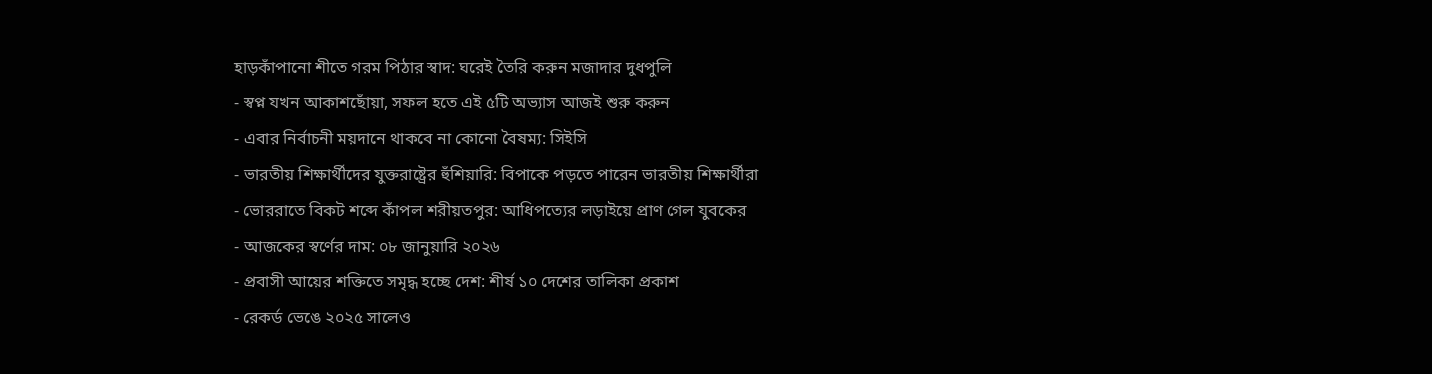হাড়কাঁপানো শীতে গরম পিঠার স্বাদ: ঘরেই তৈরি করুন মজাদার দুধপুলি
- স্বপ্ন যখন আকাশছোঁয়া, সফল হতে এই ৫টি অভ্যাস আজই শুরু করুন
- এবার নির্বাচনী ময়দানে থাকবে না কোনো বৈষম্য: সিইসি
- ভারতীয় শিক্ষার্থীদের যুক্তরাষ্ট্রের হুঁশিয়ারি: বিপাকে পড়তে পারেন ভারতীয় শিক্ষার্থীরা
- ভোররাতে বিকট শব্দে কাঁপল শরীয়তপুর: আধিপত্যের লড়াইয়ে প্রাণ গেল যুবকের
- আজকের স্বর্ণের দাম: ০৮ জানুয়ারি ২০২৬
- প্রবাসী আয়ের শক্তিতে সমৃদ্ধ হচ্ছে দেশ: শীর্ষ ১০ দেশের তালিকা প্রকাশ
- রেকর্ড ভেঙে ২০২৫ সালেও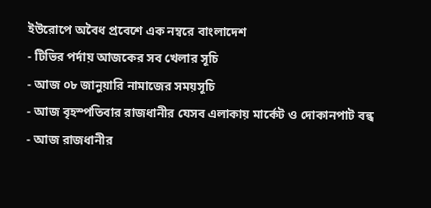ইউরোপে অবৈধ প্রবেশে এক নম্বরে বাংলাদেশ
- টিভির পর্দায় আজকের সব খেলার সূচি
- আজ ০৮ জানুয়ারি নামাজের সময়সূচি
- আজ বৃহস্পতিবার রাজধানীর যেসব এলাকায় মার্কেট ও দোকানপাট বন্ধ
- আজ রাজধানীর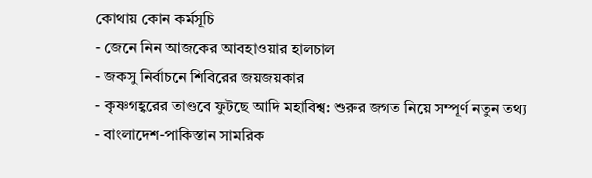কোথায় কোন কর্মসূচি
- জেনে নিন আজকের আবহাওয়ার হালচাল
- জকসু নির্বাচনে শিবিরের জয়জয়কার
- কৃষ্ণগহ্বরের তাণ্ডবে ফুটছে আদি মহাবিশ্ব: শুরুর জগত নিয়ে সম্পূর্ণ নতুন তথ্য
- বাংলাদেশ-পাকিস্তান সামরিক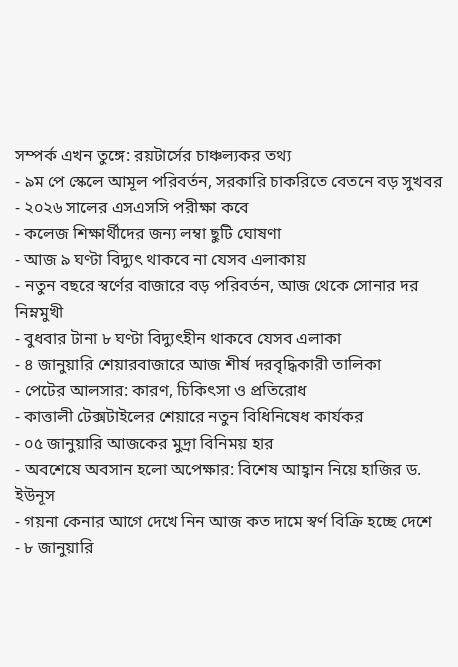সম্পর্ক এখন তুঙ্গে: রয়টার্সের চাঞ্চল্যকর তথ্য
- ৯ম পে স্কেলে আমূল পরিবর্তন, সরকারি চাকরিতে বেতনে বড় সুখবর
- ২০২৬ সালের এসএসসি পরীক্ষা কবে
- কলেজ শিক্ষার্থীদের জন্য লম্বা ছুটি ঘোষণা
- আজ ৯ ঘণ্টা বিদ্যুৎ থাকবে না যেসব এলাকায়
- নতুন বছরে স্বর্ণের বাজারে বড় পরিবর্তন, আজ থেকে সোনার দর নিম্নমুখী
- বুধবার টানা ৮ ঘণ্টা বিদ্যুৎহীন থাকবে যেসব এলাকা
- ৪ জানুয়ারি শেয়ারবাজারে আজ শীর্ষ দরবৃদ্ধিকারী তালিকা
- পেটের আলসার: কারণ, চিকিৎসা ও প্রতিরোধ
- কাত্তালী টেক্সটাইলের শেয়ারে নতুন বিধিনিষেধ কার্যকর
- ০৫ জানুয়ারি আজকের মুদ্রা বিনিময় হার
- অবশেষে অবসান হলো অপেক্ষার: বিশেষ আহ্বান নিয়ে হাজির ড. ইউনূস
- গয়না কেনার আগে দেখে নিন আজ কত দামে স্বর্ণ বিক্রি হচ্ছে দেশে
- ৮ জানুয়ারি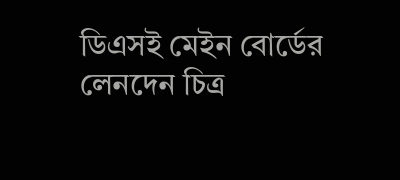ডিএসই মেইন বোর্ডের লেনদেন চিত্র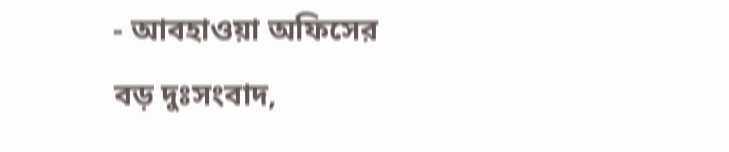- আবহাওয়া অফিসের বড় দুঃসংবাদ,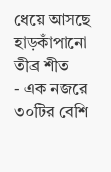ধেয়ে আসছে হাড়কাঁপানো তীব্র শীত
- এক নজরে ৩০টির বেশি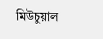মিউচুয়াল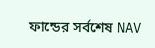ফান্ডের সর্বশেষ NAV